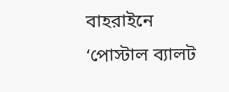বাহরাইনে ‘পোস্টাল ব্যালট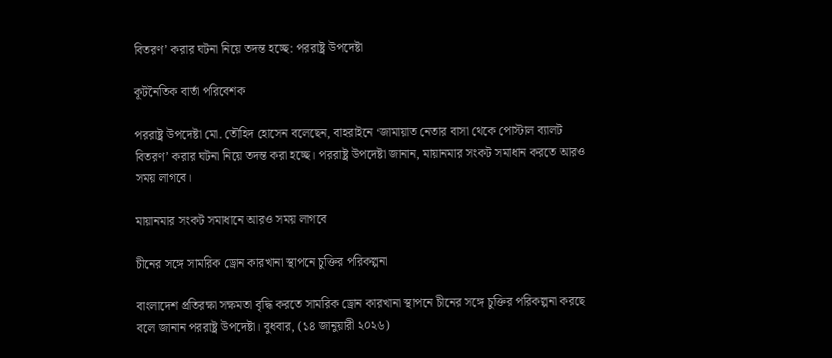বিতরণ’ করার ঘটনা নিয়ে তদন্ত হচ্ছে: পররাষ্ট্র উপদেষ্টা

কূটনৈতিক বার্তা পরিবেশক

পররাষ্ট্র উপদেষ্টা মো. তৌহিদ হোসেন বলেছেন, বাহরাইনে ‘জামায়াত নেতার বাসা থেকে পোস্টাল ব্যালট বিতরণ’ করার ঘটনা নিয়ে তদন্ত করা হচ্ছে। পররাষ্ট্র উপদেষ্টা জানান, মায়ানমার সংকট সমাধান করতে আরও সময় লাগবে।

মায়ানমার সংকট সমাধানে আরও সময় লাগবে

চীনের সঙ্গে সামরিক ড্রোন কারখানা স্থাপনে চুক্তির পরিকল্পনা

বাংলাদেশ প্রতিরক্ষা সক্ষমতা বৃদ্ধি করতে সামরিক ড্রোন কারখানা স্থাপনে চীনের সঙ্গে চুক্তির পরিকল্পনা করছে বলে জানান পররাষ্ট্র উপদেষ্টা। বুধবার, (১৪ জানুয়ারী ২০২৬)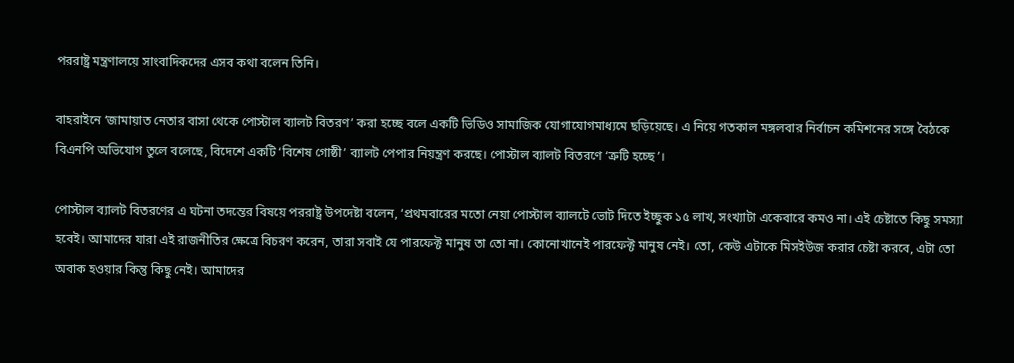পররাষ্ট্র মন্ত্রণালয়ে সাংবাদিকদের এসব কথা বলেন তিনি।

বাহরাইনে ‘জামায়াত নেতার বাসা থেকে পোস্টাল ব্যালট বিতরণ’ করা হচ্ছে বলে একটি ভিডিও সামাজিক যোগাযোগমাধ্যমে ছড়িয়েছে। এ নিয়ে গতকাল মঙ্গলবার নির্বাচন কমিশনের সঙ্গে বৈঠকে বিএনপি অভিযোগ তুলে বলেছে, বিদেশে একটি ‘বিশেষ গোষ্ঠী’ ব্যালট পেপার নিয়ন্ত্রণ করছে। পোস্টাল ব্যালট বিতরণে ‘ত্রুটি হচ্ছে’।

পোস্টাল ব্যালট বিতরণের এ ঘটনা তদন্তের বিষয়ে পররাষ্ট্র উপদেষ্টা বলেন, ‘প্রথমবারের মতো নেয়া পোস্টাল ব্যালটে ভোট দিতে ইচ্ছুক ১৫ লাখ, সংখ্যাটা একেবারে কমও না। এই চেষ্টাতে কিছু সমস্যা হবেই। আমাদের যারা এই রাজনীতির ক্ষেত্রে বিচরণ করেন, তারা সবাই যে পারফেক্ট মানুষ তা তো না। কোনোখানেই পারফেক্ট মানুষ নেই। তো, কেউ এটাকে মিসইউজ করার চেষ্টা করবে, এটা তো অবাক হওয়ার কিন্তু কিছু নেই। আমাদের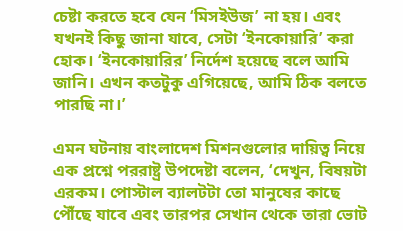চেষ্টা করতে হবে যেন ‘মিসইউজ’ না হয়। এবং যখনই কিছু জানা যাবে, সেটা ‘ইনকোয়ারি’ করা হোক। ‘ইনকোয়ারির’ নির্দেশ হয়েছে বলে আমি জানি। এখন কতটুকু এগিয়েছে, আমি ঠিক বলতে পারছি না।’

এমন ঘটনায় বাংলাদেশ মিশনগুলোর দায়িত্ব নিয়ে এক প্রশ্নে পররাষ্ট্র উপদেষ্টা বলেন, ‘দেখুন, বিষয়টা এরকম। পোস্টাল ব্যালটটা তো মানুষের কাছে পৌঁছে যাবে এবং তারপর সেখান থেকে তারা ভোট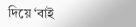দিয়ে ‘বাই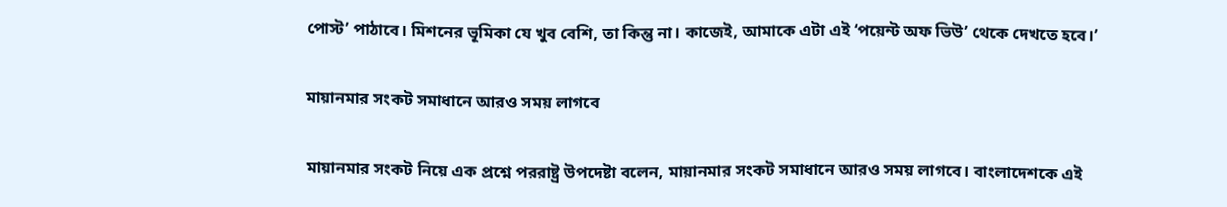পোস্ট’ পাঠাবে। মিশনের ভূমিকা যে খুব বেশি, তা কিন্তু না। কাজেই, আমাকে এটা এই ‘পয়েন্ট অফ ভিউ’ থেকে দেখতে হবে।’

মায়ানমার সংকট সমাধানে আরও সময় লাগবে

মায়ানমার সংকট নিয়ে এক প্রশ্নে পররাষ্ট্র উপদেষ্টা বলেন, মায়ানমার সংকট সমাধানে আরও সময় লাগবে। বাংলাদেশকে এই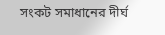সংকট সমাধানের দীর্ঘ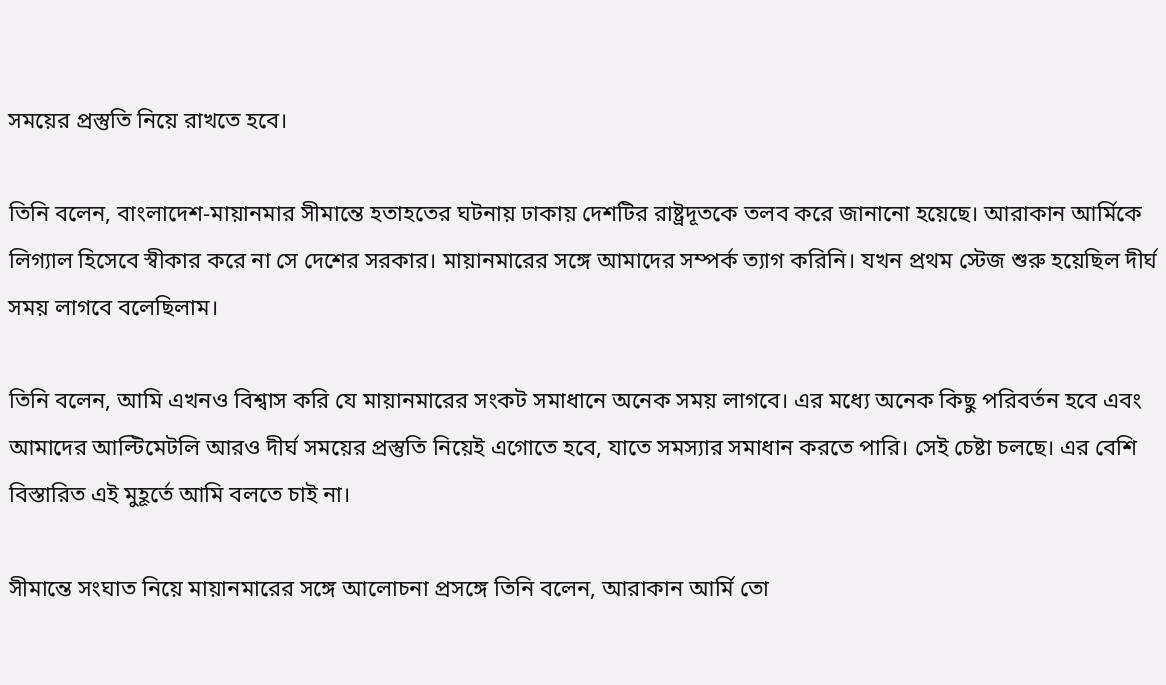সময়ের প্রস্তুতি নিয়ে রাখতে হবে।

তিনি বলেন, বাংলাদেশ-মায়ানমার সীমান্তে হতাহতের ঘটনায় ঢাকায় দেশটির রাষ্ট্রদূতকে তলব করে জানানো হয়েছে। আরাকান আর্মিকে লিগ্যাল হিসেবে স্বীকার করে না সে দেশের সরকার। মায়ানমারের সঙ্গে আমাদের সম্পর্ক ত্যাগ করিনি। যখন প্রথম স্টেজ শুরু হয়েছিল দীর্ঘ সময় লাগবে বলেছিলাম।

তিনি বলেন, আমি এখনও বিশ্বাস করি যে মায়ানমারের সংকট সমাধানে অনেক সময় লাগবে। এর মধ্যে অনেক কিছু পরিবর্তন হবে এবং আমাদের আল্টিমেটলি আরও দীর্ঘ সময়ের প্রস্তুতি নিয়েই এগোতে হবে, যাতে সমস্যার সমাধান করতে পারি। সেই চেষ্টা চলছে। এর বেশি বিস্তারিত এই মুহূর্তে আমি বলতে চাই না।

সীমান্তে সংঘাত নিয়ে মায়ানমারের সঙ্গে আলোচনা প্রসঙ্গে তিনি বলেন, আরাকান আর্মি তো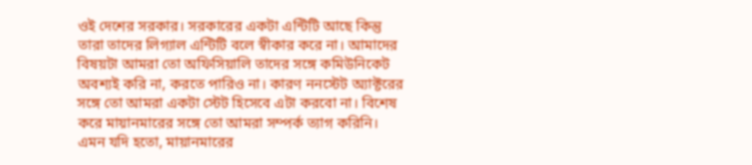ওই দেশের সরকার। সরকারের একটা এন্টিটি আছে কিন্তু তারা তাদের লিগ্যাল এন্টিটি বলে স্বীকার করে না। আমাদের বিষয়টা আমরা তো অফিসিয়ালি তাদের সঙ্গে কমিউনিকেট অবশ্যই করি না, করতে পারিও না। কারণ ননস্টেট অ্যাক্টরের সঙ্গে তো আমরা একটা স্টেট হিসেবে এটা করবো না। বিশেষ করে মায়ানমারের সঙ্গে তো আমরা সম্পর্ক ত্যাগ করিনি। এমন যদি হতো, মায়ানমারের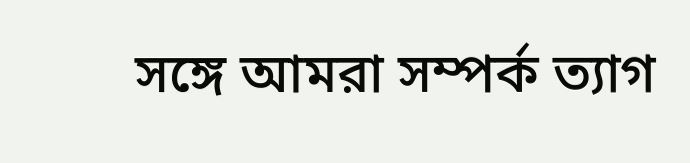সঙ্গে আমরা সম্পর্ক ত্যাগ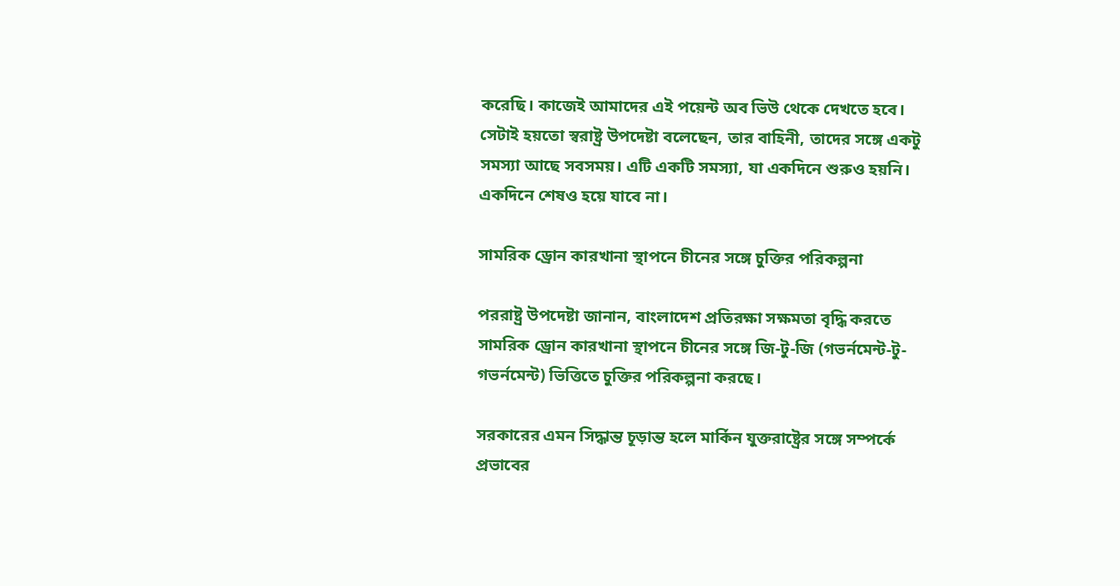করেছি। কাজেই আমাদের এই পয়েন্ট অব ভিউ থেকে দেখতে হবে। সেটাই হয়তো স্বরাষ্ট্র উপদেষ্টা বলেছেন, তার বাহিনী, তাদের সঙ্গে একটু সমস্যা আছে সবসময়। এটি একটি সমস্যা, যা একদিনে শুরুও হয়নি। একদিনে শেষও হয়ে যাবে না।

সামরিক ড্রোন কারখানা স্থাপনে চীনের সঙ্গে চুক্তির পরিকল্পনা

পররাষ্ট্র উপদেষ্টা জানান, বাংলাদেশ প্রতিরক্ষা সক্ষমতা বৃদ্ধি করতে সামরিক ড্রোন কারখানা স্থাপনে চীনের সঙ্গে জি-টু-জি (গভর্নমেন্ট-টু-গভর্নমেন্ট) ভিত্তিতে চুক্তির পরিকল্পনা করছে।

সরকারের এমন সিদ্ধান্ত চূড়ান্ত হলে মার্কিন যুক্তরাষ্ট্রের সঙ্গে সম্পর্কে প্রভাবের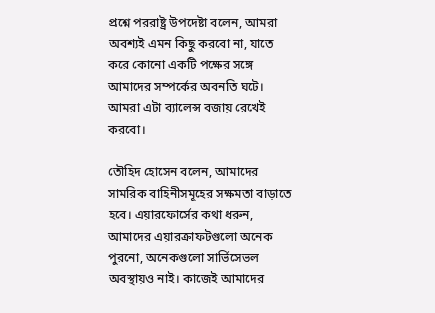প্রশ্নে পররাষ্ট্র উপদেষ্টা বলেন, আমরা অবশ্যই এমন কিছু করবো না, যাতে করে কোনো একটি পক্ষের সঙ্গে আমাদের সম্পর্কের অবনতি ঘটে। আমরা এটা ব্যালেন্স বজায় রেখেই করবো।

তৌহিদ হোসেন বলেন, আমাদের সামরিক বাহিনীসমূহের সক্ষমতা বাড়াতে হবে। এয়ারফোর্সের কথা ধরুন, আমাদের এয়ারক্রাফটগুলো অনেক পুরনো, অনেকগুলো সার্ভিসেভল অবস্থায়ও নাই। কাজেই আমাদের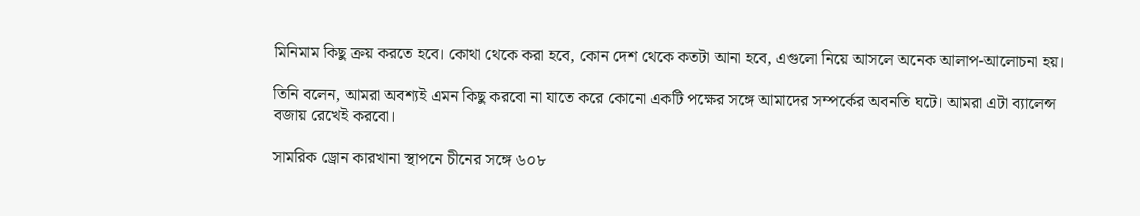মিনিমাম কিছু ক্রয় করতে হবে। কোথা থেকে করা হবে, কোন দেশ থেকে কতটা আনা হবে, এগুলো নিয়ে আসলে অনেক আলাপ-আলোচনা হয়।

তিনি বলেন, আমরা অবশ্যই এমন কিছু করবো না যাতে করে কোনো একটি পক্ষের সঙ্গে আমাদের সম্পর্কের অবনতি ঘটে। আমরা এটা ব্যালেন্স বজায় রেখেই করবো।

সামরিক ড্রোন কারখানা স্থাপনে চীনের সঙ্গে ৬০৮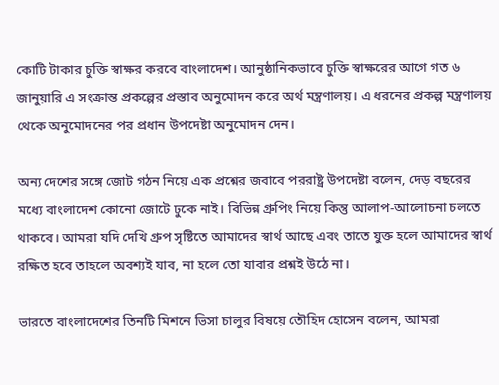কোটি টাকার চুক্তি স্বাক্ষর করবে বাংলাদেশ। আনুষ্ঠানিকভাবে চুক্তি স্বাক্ষরের আগে গত ৬ জানুয়ারি এ সংক্রান্ত প্রকল্পের প্রস্তাব অনুমোদন করে অর্থ মন্ত্রণালয়। এ ধরনের প্রকল্প মন্ত্রণালয় থেকে অনুমোদনের পর প্রধান উপদেষ্টা অনুমোদন দেন।

অন্য দেশের সঙ্গে জোট গঠন নিয়ে এক প্রশ্নের জবাবে পররাষ্ট্র উপদেষ্টা বলেন, দেড় বছরের মধ্যে বাংলাদেশ কোনো জোটে ঢুকে নাই। বিভিন্ন গ্রুপিং নিয়ে কিন্তু আলাপ-আলোচনা চলতে থাকবে। আমরা যদি দেখি গ্রুপ সৃষ্টিতে আমাদের স্বার্থ আছে এবং তাতে যুক্ত হলে আমাদের স্বার্থ রক্ষিত হবে তাহলে অবশ্যই যাব, না হলে তো যাবার প্রশ্নই উঠে না।

ভারতে বাংলাদেশের তিনটি মিশনে ভিসা চালুর বিষয়ে তৌহিদ হোসেন বলেন, আমরা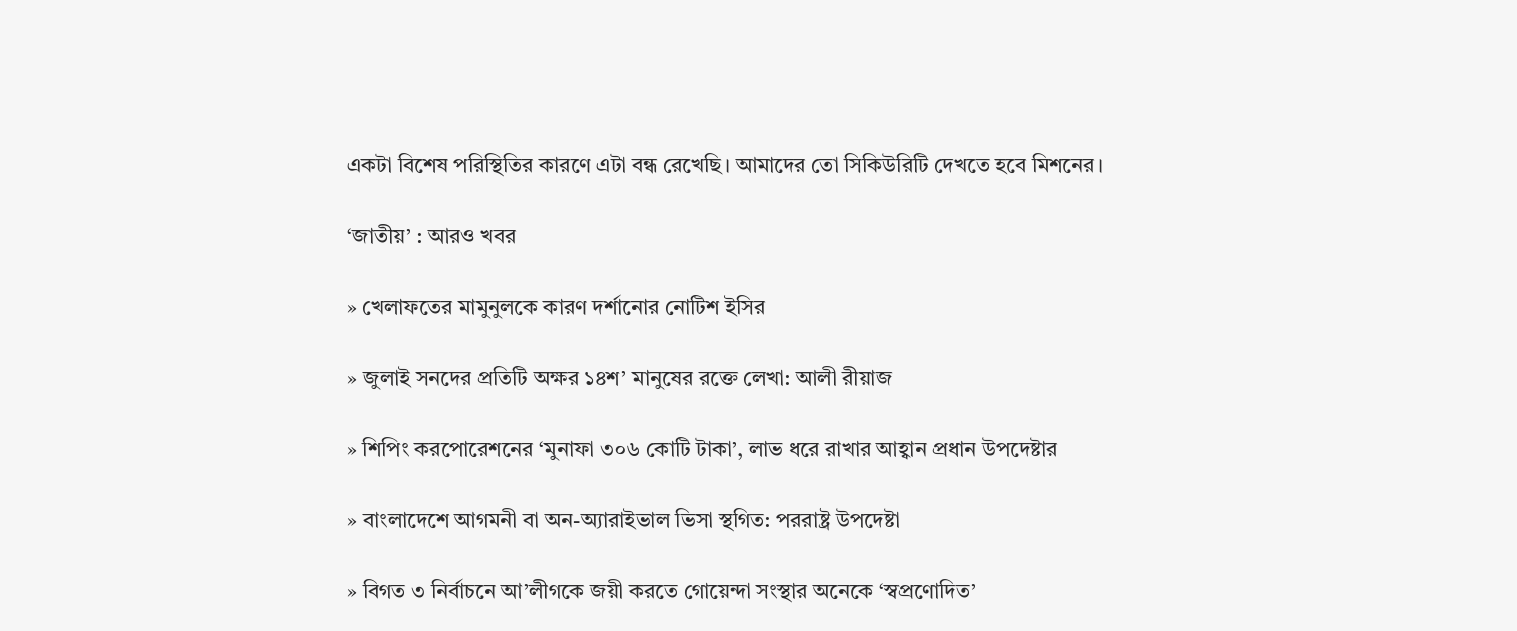একটা বিশেষ পরিস্থিতির কারণে এটা বন্ধ রেখেছি। আমাদের তো সিকিউরিটি দেখতে হবে মিশনের।

‘জাতীয়’ : আরও খবর

» খেলাফতের মামুনুলকে কারণ দর্শানোর নোটিশ ইসির

» জুলাই সনদের প্রতিটি অক্ষর ১৪শ’ মানুষের রক্তে লেখা: আলী রীয়াজ

» শিপিং করপোরেশনের ‘মুনাফা ৩০৬ কোটি টাকা’, লাভ ধরে রাখার আহ্বান প্রধান উপদেষ্টার

» বাংলাদেশে আগমনী বা অন-অ্যারাইভাল ভিসা স্থগিত: পররাষ্ট্র উপদেষ্টা

» বিগত ৩ নির্বাচনে আ’লীগকে জয়ী করতে গোয়েন্দা সংস্থার অনেকে ‘স্বপ্রণোদিত’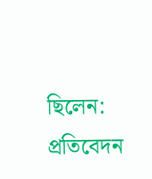ছিলেন: প্রতিবেদন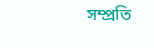সম্প্রতি